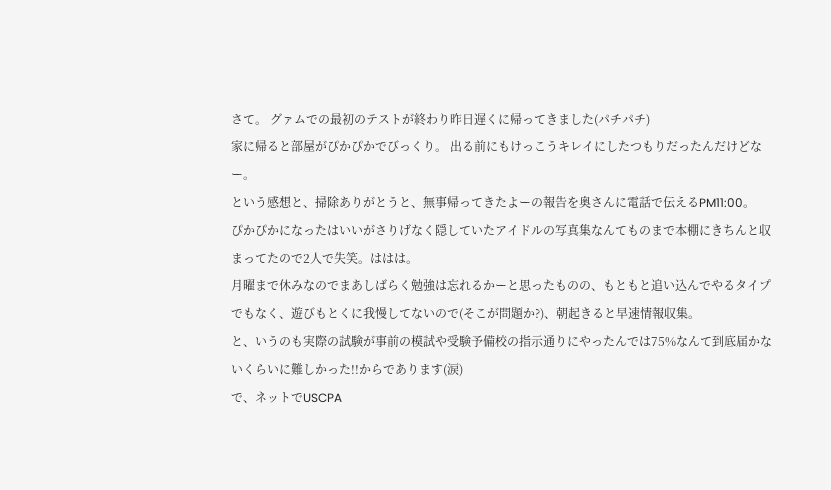さて。 グァムでの最初のテストが終わり昨日遅くに帰ってきました(パチパチ)
家に帰ると部屋がぴかぴかでびっくり。 出る前にもけっこうキレイにしたつもりだったんだけどなー。
という感想と、掃除ありがとうと、無事帰ってきたよーの報告を奥さんに電話で伝えるPM11:00。
ぴかぴかになったはいいがさりげなく隠していたアイドルの写真集なんてものまで本棚にきちんと収まってたので2人で失笑。ははは。
月曜まで休みなのでまあしばらく勉強は忘れるかーと思ったものの、もともと追い込んでやるタイプでもなく、遊びもとくに我慢してないので(そこが問題か?)、朝起きると早速情報収集。
と、いうのも実際の試験が事前の模試や受験予備校の指示通りにやったんでは75%なんて到底届かないくらいに難しかった!!からであります(涙)
で、ネットでUSCPA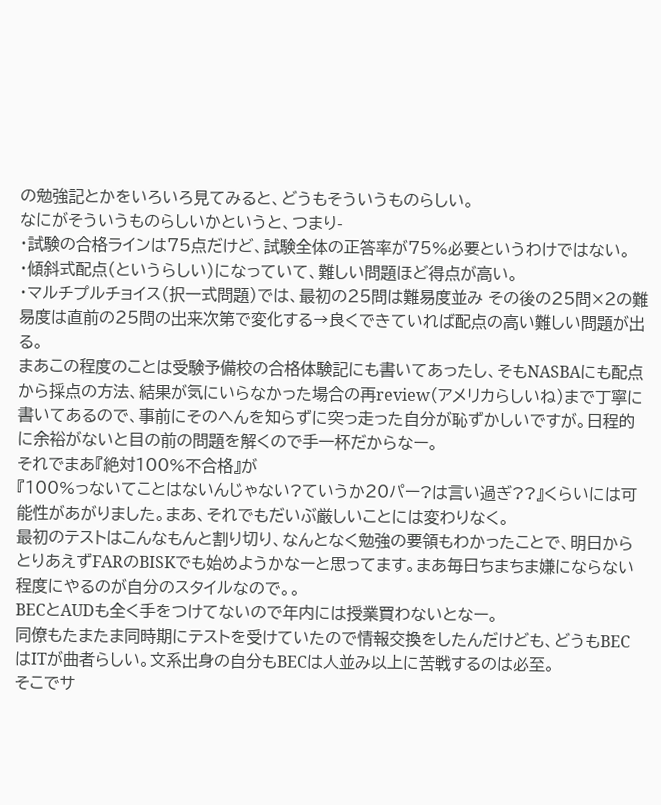の勉強記とかをいろいろ見てみると、どうもそういうものらしい。
なにがそういうものらしいかというと、つまり-
・試験の合格ラインは75点だけど、試験全体の正答率が75%必要というわけではない。
・傾斜式配点(というらしい)になっていて、難しい問題ほど得点が高い。
・マルチプルチョイス(択一式問題)では、最初の25問は難易度並み その後の25問×2の難易度は直前の25問の出来次第で変化する→良くできていれば配点の高い難しい問題が出る。
まあこの程度のことは受験予備校の合格体験記にも書いてあったし、そもNASBAにも配点から採点の方法、結果が気にいらなかった場合の再review(アメリカらしいね)まで丁寧に書いてあるので、事前にそのへんを知らずに突っ走った自分が恥ずかしいですが。日程的に余裕がないと目の前の問題を解くので手一杯だからなー。
それでまあ『絶対100%不合格』が
『100%っないてことはないんじゃない?ていうか20パー?は言い過ぎ??』くらいには可能性があがりました。まあ、それでもだいぶ厳しいことには変わりなく。
最初のテストはこんなもんと割り切り、なんとなく勉強の要領もわかったことで、明日からとりあえずFARのBISKでも始めようかなーと思ってます。まあ毎日ちまちま嫌にならない程度にやるのが自分のスタイルなので。。
BECとAUDも全く手をつけてないので年内には授業買わないとなー。
同僚もたまたま同時期にテストを受けていたので情報交換をしたんだけども、どうもBECはITが曲者らしい。文系出身の自分もBECは人並み以上に苦戦するのは必至。
そこでサ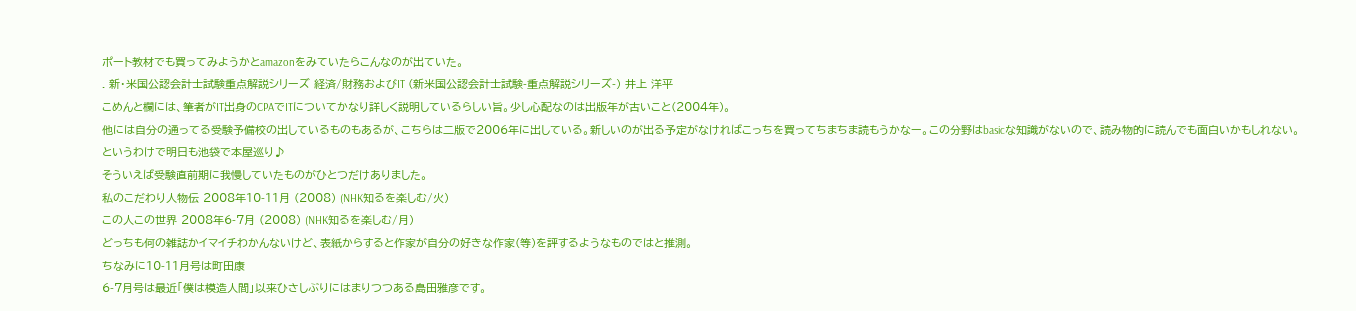ポート教材でも買ってみようかとamazonをみていたらこんなのが出ていた。
. 新・米国公認会計士試験重点解説シリーズ 経済/財務およびIT (新米国公認会計士試験-重点解説シリーズ-) 井上 洋平
こめんと欄には、筆者がIT出身のCPAでITについてかなり詳しく説明しているらしい旨。少し心配なのは出版年が古いこと(2004年)。
他には自分の通ってる受験予備校の出しているものもあるが、こちらは二版で2006年に出している。新しいのが出る予定がなければこっちを買ってちまちま読もうかなー。この分野はbasicな知識がないので、読み物的に読んでも面白いかもしれない。
というわけで明日も池袋で本屋巡り♪
そういえば受験直前期に我慢していたものがひとつだけありました。
私のこだわり人物伝 2008年10-11月 (2008) (NHK知るを楽しむ/火)
この人この世界 2008年6-7月 (2008) (NHK知るを楽しむ/月)
どっちも何の雑誌かイマイチわかんないけど、表紙からすると作家が自分の好きな作家(等)を評するようなものではと推測。
ちなみに10-11月号は町田康
6-7月号は最近「僕は模造人間」以来ひさしぶりにはまりつつある島田雅彦です。